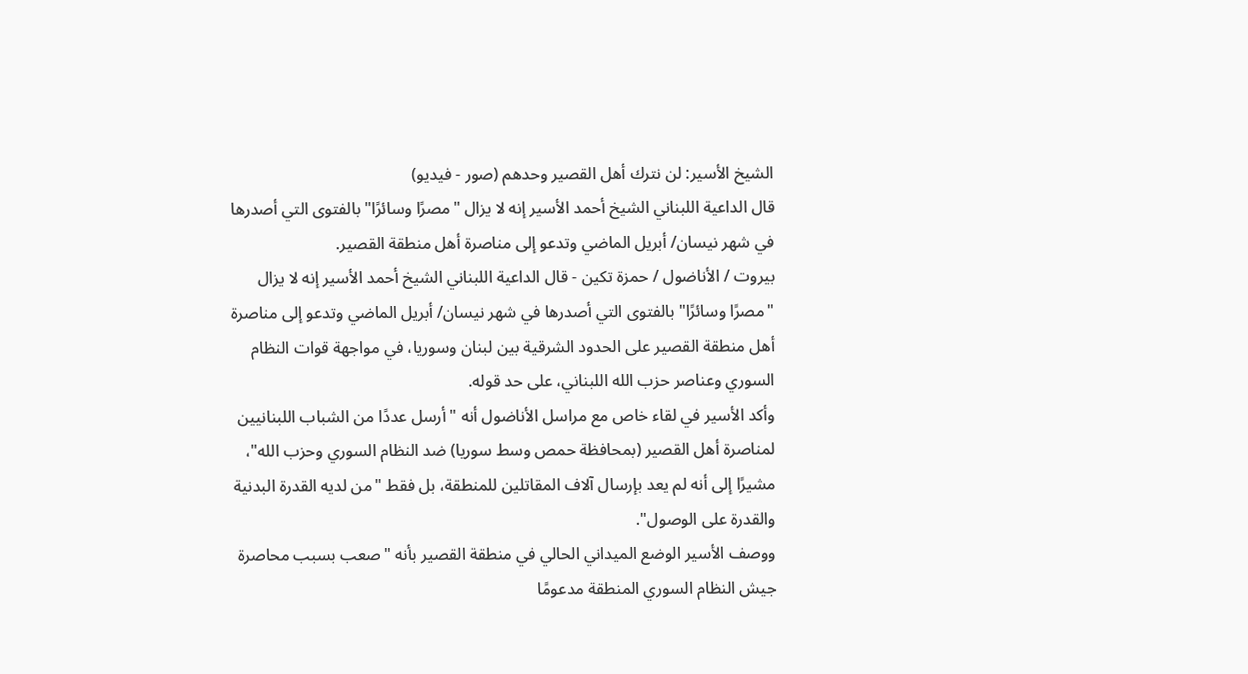الشيخ الأسير: لن نترك أهل القصير وحدهم (صور - فيديو)
قال الداعية اللبناني الشيخ أحمد الأسير إنه لا يزال "مصرًا وسائرًا" بالفتوى التي أصدرها في شهر نيسان/ أبريل الماضي وتدعو إلى مناصرة أهل منطقة القصير.
بيروت / الأناضول / حمزة تكين - قال الداعية اللبناني الشيخ أحمد الأسير إنه لا يزال "مصرًا وسائرًا" بالفتوى التي أصدرها في شهر نيسان/ أبريل الماضي وتدعو إلى مناصرة أهل منطقة القصير على الحدود الشرقية بين لبنان وسوريا، في مواجهة قوات النظام السوري وعناصر حزب الله اللبناني، على حد قوله.
وأكد الأسير في لقاء خاص مع مراسل الأناضول أنه "أرسل عددًا من الشباب اللبنانيين لمناصرة أهل القصير (بمحافظة حمص وسط سوريا) ضد النظام السوري وحزب الله"، مشيرًا إلى أنه لم يعد بإرسال آلاف المقاتلين للمنطقة، بل فقط "من لديه القدرة البدنية والقدرة على الوصول".
ووصف الأسير الوضع الميداني الحالي في منطقة القصير بأنه "صعب بسبب محاصرة جيش النظام السوري المنطقة مدعومًا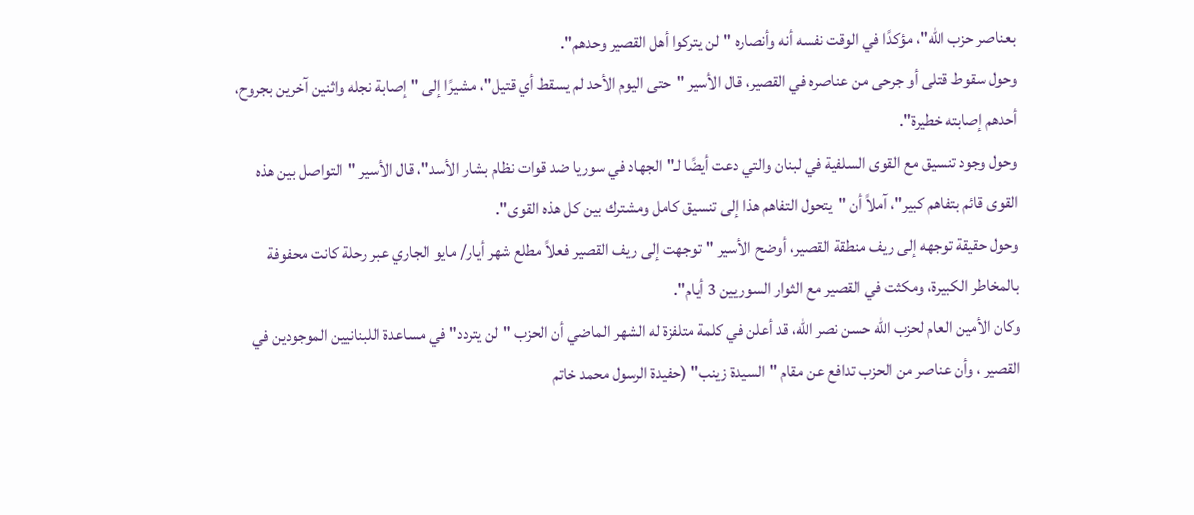بعناصر حزب الله"، مؤكدًا في الوقت نفسه أنه وأنصاره "لن يتركوا أهل القصير وحدهم".
وحول سقوط قتلى أو جرحى من عناصره في القصير، قال الأسير "حتى اليوم الأحد لم يسقط أي قتيل"، مشيرًا إلى "إصابة نجله واثنين آخرين بجروح، أحدهم إصابته خطيرة".
وحول وجود تنسيق مع القوى السلفية في لبنان والتي دعت أيضًا لـ"الجهاد في سوريا ضد قوات نظام بشار الأسد"، قال الأسير "التواصل بين هذه القوى قائم بتفاهم كبير"، آملاً أن "يتحول التفاهم هذا إلى تنسيق كامل ومشترك بين كل هذه القوى".
وحول حقيقة توجهه إلى ريف منطقة القصير، أوضح الأسير "توجهت إلى ريف القصير فعلاً مطلع شهر أيار/ مايو الجاري عبر رحلة كانت محفوفة بالمخاطر الكبيرة، ومكثت في القصير مع الثوار السوريين 3 أيام".
وكان الأمين العام لحزب الله حسن نصر الله، قد أعلن في كلمة متلفزة له الشهر الماضي أن الحزب "لن يتردد" في مساعدة اللبنانيين الموجودين في القصير ، وأن عناصر من الحزب تدافع عن مقام "السيدة زينب" (حفيدة الرسول محمد خاتم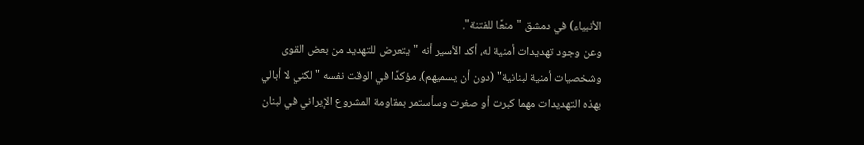الأنبياء) في دمشق "منعًا للفتنة".
وعن وجود تهديدات أمنية له، أكد الأسير أنه "يتعرض للتهديد من بعض القوى وشخصيات أمنية لبنانية" (دون أن يسميهم)، مؤكدًا في الوقت نفسه "لكني لا أبالي بهذه التهديدات مهما كبرت أو صغرت وسأستمر بمقاومة المشروع الإيراني في لبنان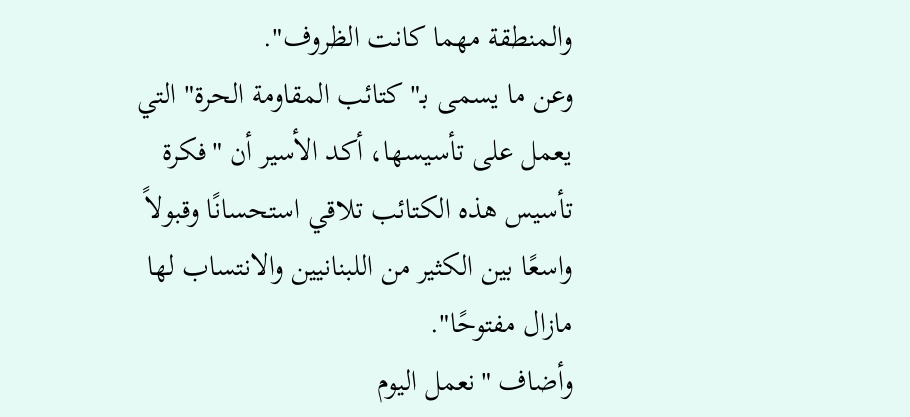والمنطقة مهما كانت الظروف".
وعن ما يسمى بـ"كتائب المقاومة الحرة" التي يعمل على تأسيسها، أكد الأسير أن "فكرة تأسيس هذه الكتائب تلاقي استحسانًا وقبولاً واسعًا بين الكثير من اللبنانيين والانتساب لها مازال مفتوحًا".
وأضاف "نعمل اليوم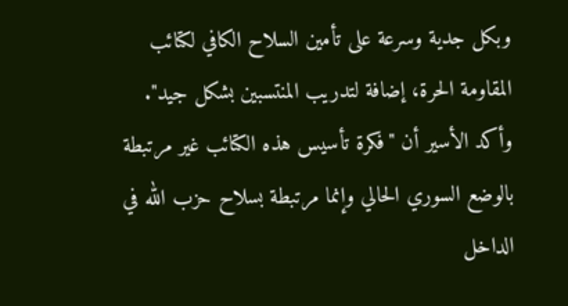وبكل جدية وسرعة على تأمين السلاح الكافي لكتائب المقاومة الحرة، إضافة لتدريب المنتسبين بشكل جيد".
وأكد الأسير أن "فكرة تأسيس هذه الكتائب غير مرتبطة بالوضع السوري الحالي وإنما مرتبطة بسلاح حزب الله في الداخل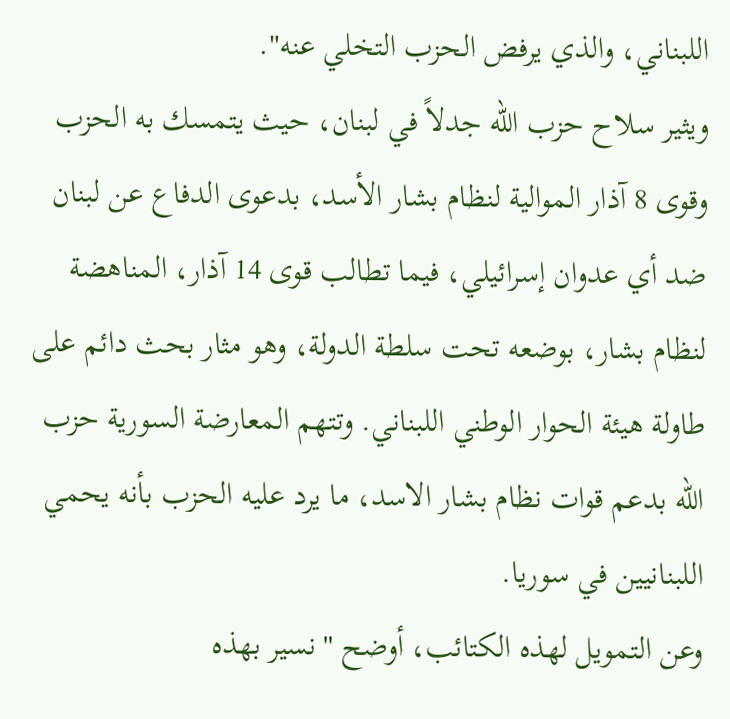اللبناني، والذي يرفض الحزب التخلي عنه".
ويثير سلاح حزب الله جدلاً في لبنان، حيث يتمسك به الحزب وقوى 8 آذار الموالية لنظام بشار الأسد، بدعوى الدفاع عن لبنان ضد أي عدوان إسرائيلي، فيما تطالب قوى 14 آذار، المناهضة لنظام بشار، بوضعه تحت سلطة الدولة، وهو مثار بحث دائم على طاولة هيئة الحوار الوطني اللبناني. وتتهم المعارضة السورية حزب الله بدعم قوات نظام بشار الاسد، ما يرد عليه الحزب بأنه يحمي اللبنانيين في سوريا.
وعن التمويل لهذه الكتائب، أوضح "نسير بهذه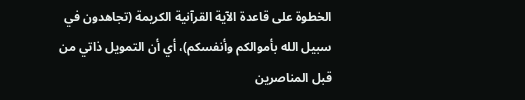الخطوة على قاعدة الآية القرآنية الكريمة (تجاهدون في سبيل الله بأموالكم وأنفسكم)، أي أن التمويل ذاتي من قبل المناصرين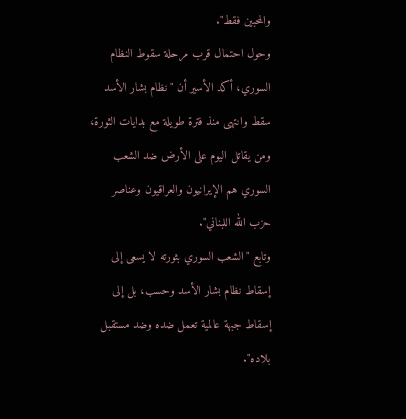والمحبين فقط".
وحول احتمال قرب مرحلة سقوط النظام السوري، أكد الأسير أن "نظام بشار الأسد سقط وانتهى منذ فترة طويلة مع بدايات الثورة، ومن يقاتل اليوم على الأرض ضد الشعب السوري هم الإيرانيون والعراقيون وعناصر حزب الله اللبناني".
وتابع "الشعب السوري بثورته لا يسعى إلى إسقاط نظام بشار الأسد وحسب، بل إلى إسقاط جبهة عالمية تعمل ضده وضد مستقبل بلاده".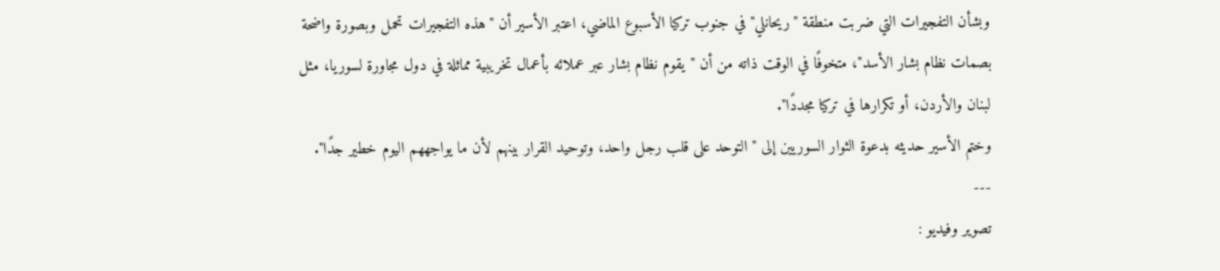وبشأن التفجيرات التي ضربت منطقة "ريحانلي" في جنوب تركيا الأسبوع الماضي، اعتبر الأسير أن "هذه التفجيرات تحمل وبصورة واضحة بصمات نظام بشار الأسد"، متخوفًا في الوقت ذاته من أن "يقوم نظام بشار عبر عملائه بأعمال تخريبية مماثلة في دول مجاورة لسوريا، مثل لبنان والأردن، أو تكرارها في تركيا مجددًا".
وختم الأسير حديثه بدعوة الثوار السوريين إلى "التوحد على قلب رجل واحد، وتوحيد القرار بينهم لأن ما يواجههم اليوم خطير جدًا".
---
تصوير وفيديو :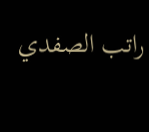راتب الصفدي